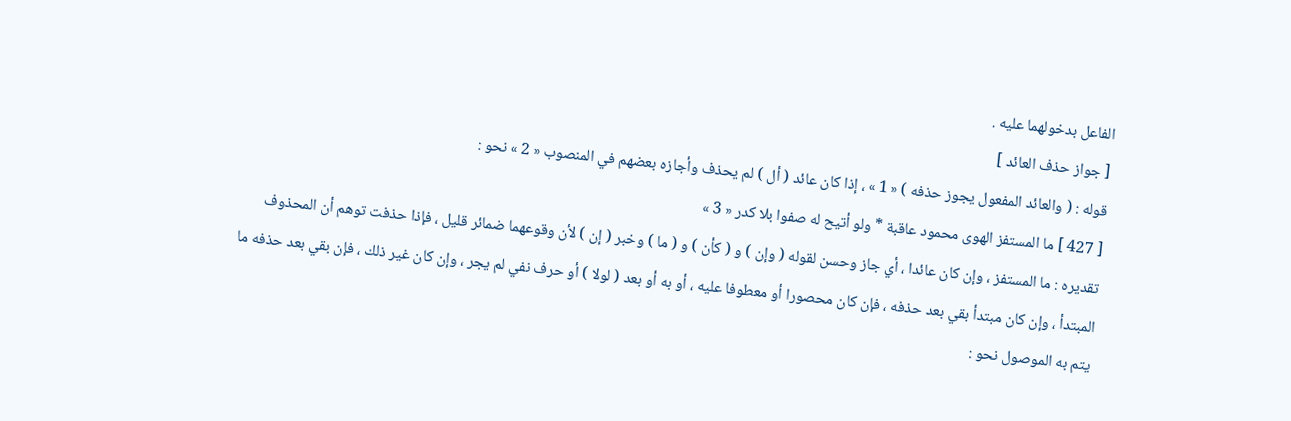الفاعل بدخولهما عليه .
[ جواز حذف العائد ]
قوله : ( والعائد المفعول يجوز حذفه ) « 1 » ، إذا كان عائد ( أل ) لم يحذف وأجازه بعضهم في المنصوب « 2 » نحو :
[ 427 ] ما المستفز الهوى محمود عاقبة * ولو أتيح له صفوا بلا كدر « 3 »
تقديره : ما المستفز ، وإن كان عائدا ، أي جاز وحسن لقوله ( وإن ) و ( كأن ) و ( ما ) وخبر ( إن ) لأن وقوعهما ضمائر قليل ، فإذا حذفت توهم أن المحذوف المبتدأ ، وإن كان مبتدأ بقي بعد حذفه ، فإن كان محصورا أو معطوفا عليه ، أو به أو بعد ( لولا ) أو حرف نفي لم يجر ، وإن كان غير ذلك ، فإن بقي بعد حذفه ما يتم به الموصول نحو :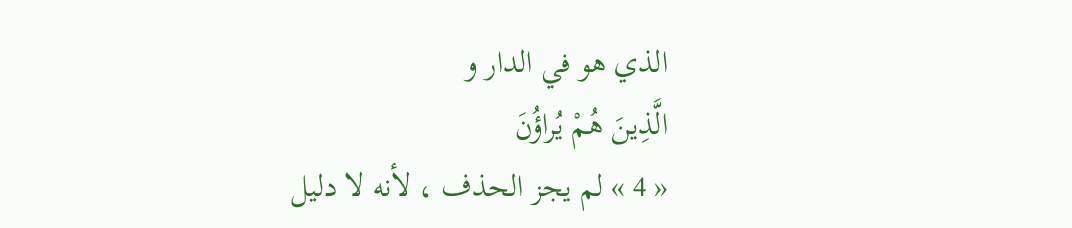الذي هو في الدار و
الَّذِينَ هُمْ يُراؤُنَ
« 4 » لم يجز الحذف ، لأنه لا دليل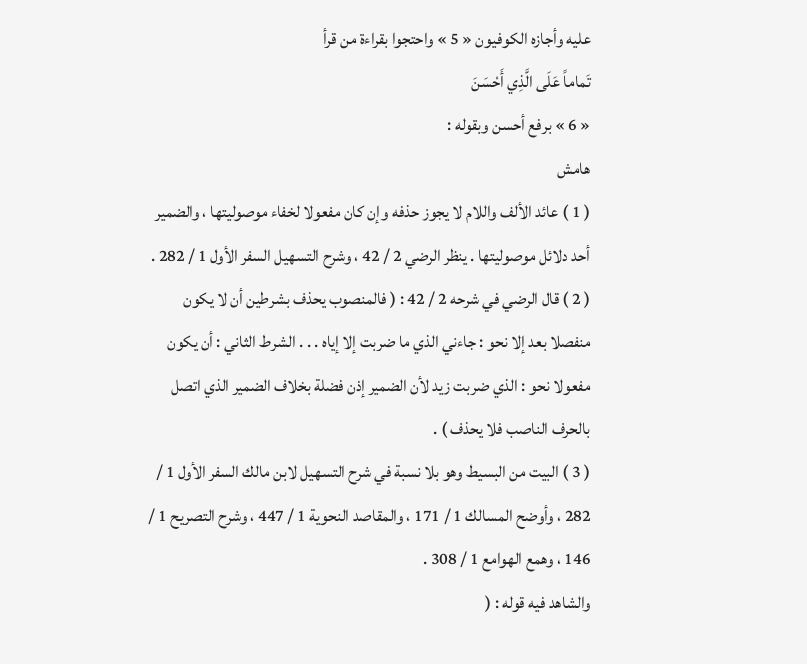عليه وأجازه الكوفيون « 5 » واحتجوا بقراءة من قرأ
تَماماً عَلَى الَّذِي أَحْسَنَ
« 6 » برفع أحسن وبقوله :
هامش
( 1 ) عائد الألف واللام لا يجوز حذفه وإن كان مفعولا لخفاء موصوليتها ، والضمير أحد دلائل موصوليتها . ينظر الرضي 2 / 42 ، وشرح التسهيل السفر الأول 1 / 282 .
( 2 ) قال الرضي في شرحه 2 / 42 : ( فالمنصوب يحذف بشرطين أن لا يكون منفصلا بعد إلا نحو : جاءني الذي ما ضربت إلا إياه . . . الشرط الثاني : أن يكون مفعولا نحو : الذي ضربت زيد لأن الضمير إذن فضلة بخلاف الضمير الذي اتصل بالحرف الناصب فلا يحذف ) .
( 3 ) البيت من البسيط وهو بلا نسبة في شرح التسهيل لابن مالك السفر الأول 1 / 282 ، وأوضح المسالك 1 / 171 ، والمقاصد النحوية 1 / 447 ، وشرح التصريح 1 / 146 ، وهمع الهوامع 1 / 308 .
والشاهد فيه قوله : (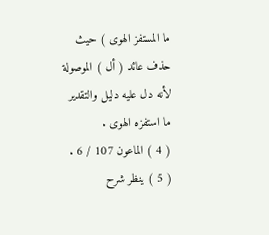ما المستفز الهوى ) حيث حذف عائد ( أل ) الموصولة لأنه دل عليه دليل والتقدير ما استفزه الهوى .
( 4 ) الماعون 107 / 6 .
( 5 ) ينظر شرح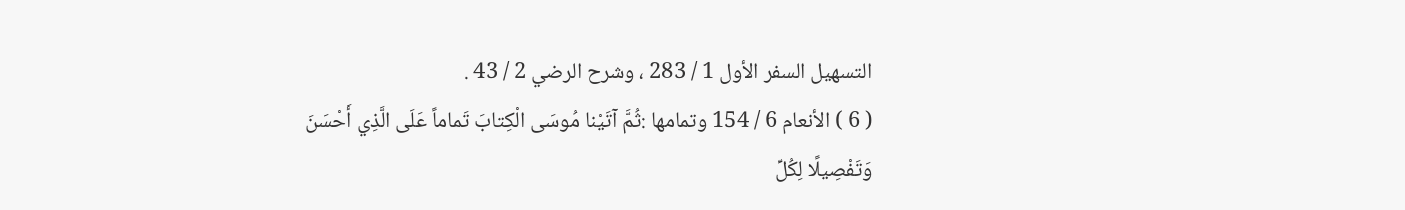التسهيل السفر الأول 1 / 283 ، وشرح الرضي 2 / 43 .
( 6 ) الأنعام 6 / 154 وتمامها :ثُمَّ آتَيْنا مُوسَى الْكِتابَ تَماماً عَلَى الَّذِي أَحْسَنَ وَتَفْصِيلًا لِكُلِّ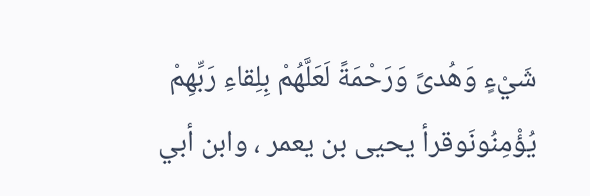شَيْءٍ وَهُدىً وَرَحْمَةً لَعَلَّهُمْ بِلِقاءِ رَبِّهِمْ يُؤْمِنُونَوقرأ يحيى بن يعمر ، وابن أبي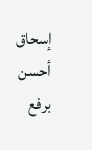إسحاق أحسن برفع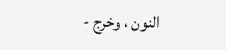النون ، وخرج -